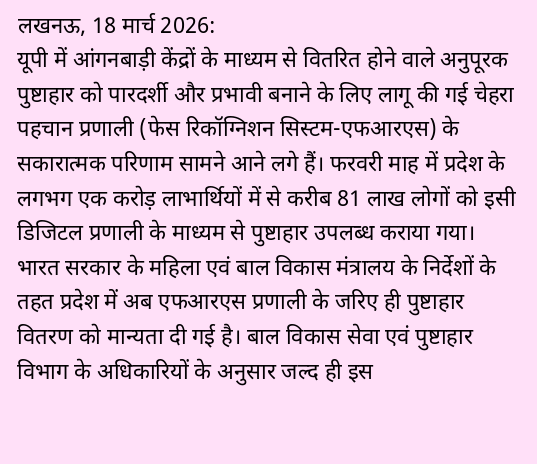लखनऊ, 18 मार्च 2026:
यूपी में आंगनबाड़ी केंद्रों के माध्यम से वितरित होने वाले अनुपूरक पुष्टाहार को पारदर्शी और प्रभावी बनाने के लिए लागू की गई चेहरा पहचान प्रणाली (फेस रिकॉग्निशन सिस्टम-एफआरएस) के सकारात्मक परिणाम सामने आने लगे हैं। फरवरी माह में प्रदेश के लगभग एक करोड़ लाभार्थियों में से करीब 81 लाख लोगों को इसी डिजिटल प्रणाली के माध्यम से पुष्टाहार उपलब्ध कराया गया।
भारत सरकार के महिला एवं बाल विकास मंत्रालय के निर्देशों के तहत प्रदेश में अब एफआरएस प्रणाली के जरिए ही पुष्टाहार वितरण को मान्यता दी गई है। बाल विकास सेवा एवं पुष्टाहार विभाग के अधिकारियों के अनुसार जल्द ही इस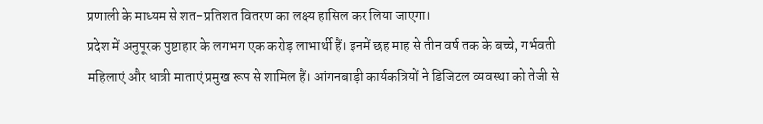प्रणाली के माध्यम से शत-प्रतिशत वितरण का लक्ष्य हासिल कर लिया जाएगा।
प्रदेश में अनुपूरक पुष्टाहार के लगभग एक करोड़ लाभार्थी हैं। इनमें छह माह से तीन वर्ष तक के बच्चे, गर्भवती महिलाएं और धात्री माताएं प्रमुख रूप से शामिल हैं। आंगनबाड़ी कार्यकत्रियों ने डिजिटल व्यवस्था को तेजी से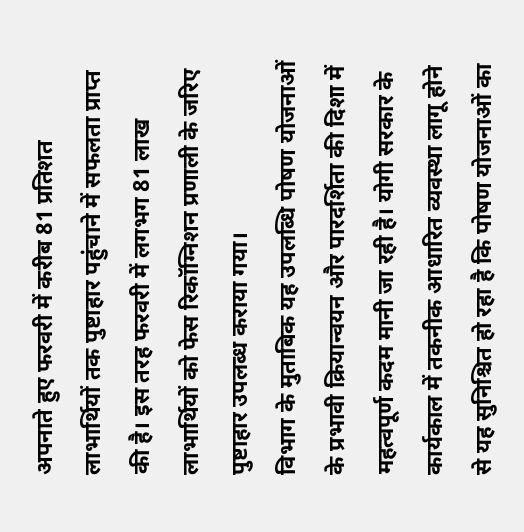अपनाते हुए फरवरी में करीब 81 प्रतिशत लाभार्थियों तक पुष्टाहार पहुंचाने में सफलता प्राप्त की है। इस तरह फरवरी में लगभग 81 लाख लाभार्थियों को फेस रिकॉग्निशन प्रणाली के जरिए पुष्टाहार उपलब्ध कराया गया।
विभाग के मुताबिक यह उपलब्धि पोषण योजनाओं के प्रभावी क्रियान्वयन और पारदर्शिता की दिशा में महत्वपूर्ण कदम मानी जा रही है। योगी सरकार के कार्यकाल में तकनीक आधारित व्यवस्था लागू होने से यह सुनिश्चित हो रहा है कि पोषण योजनाओं का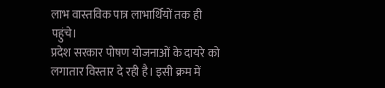लाभ वास्तविक पात्र लाभार्थियों तक ही पहुंचे।
प्रदेश सरकार पोषण योजनाओं के दायरे को लगातार विस्तार दे रही है। इसी क्रम में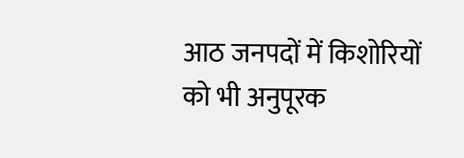आठ जनपदों में किशोरियों को भी अनुपूरक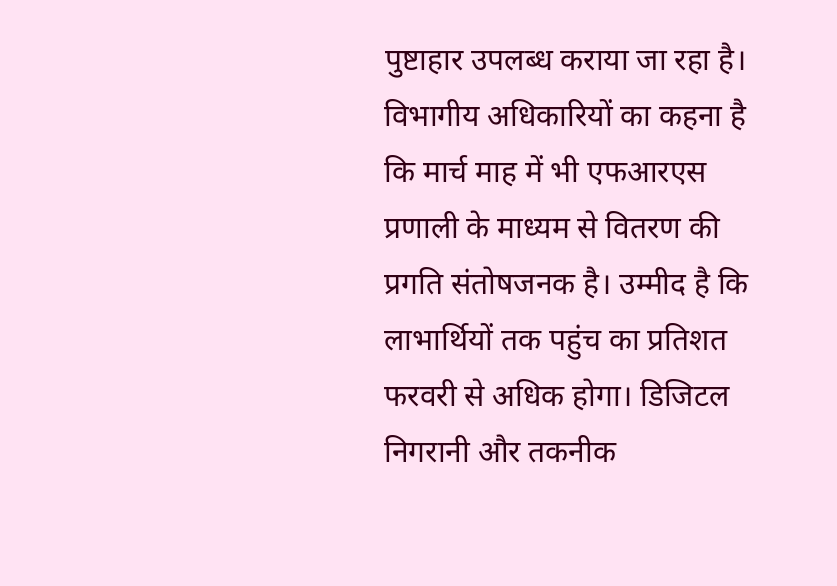पुष्टाहार उपलब्ध कराया जा रहा है। विभागीय अधिकारियों का कहना है कि मार्च माह में भी एफआरएस प्रणाली के माध्यम से वितरण की प्रगति संतोषजनक है। उम्मीद है कि लाभार्थियों तक पहुंच का प्रतिशत फरवरी से अधिक होगा। डिजिटल निगरानी और तकनीक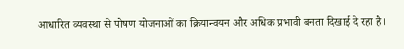आधारित व्यवस्था से पोषण योजनाओं का क्रियान्वयन और अधिक प्रभावी बनता दिखाई दे रहा है।